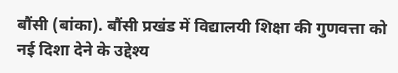बौंसी (बांका). बौंसी प्रखंड में विद्यालयी शिक्षा की गुणवत्ता को नई दिशा देने के उद्देश्य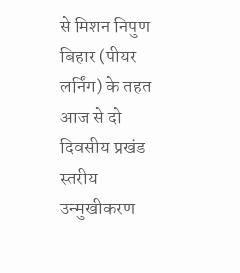से मिशन निपुण बिहार (पीयर लर्निंग) के तहत आज से दो दिवसीय प्रखंड स्तरीय उन्मुखीकरण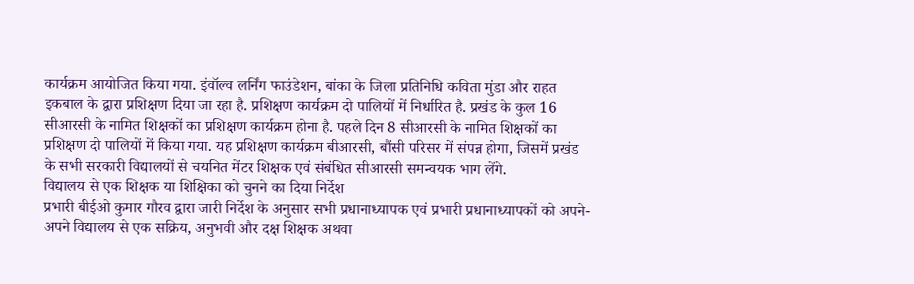कार्यक्रम आयोजित किया गया. इंवॉल्व लर्निंग फाउंडेशन, बांका के जिला प्रतिनिधि कविता मुंडा और राहत इकबाल के द्वारा प्रशिक्षण दिया जा रहा है. प्रशिक्षण कार्यक्रम दो पालियों में निर्धारित है. प्रखंड के कुल 16 सीआरसी के नामित शिक्षकों का प्रशिक्षण कार्यक्रम होना है. पहले दिन 8 सीआरसी के नामित शिक्षकों का प्रशिक्षण दो पालियों में किया गया. यह प्रशिक्षण कार्यक्रम बीआरसी, बौंसी परिसर में संपन्न होगा, जिसमें प्रखंड के सभी सरकारी विद्यालयों से चयनित मेंटर शिक्षक एवं संबंधित सीआरसी समन्वयक भाग लेंगे.
विद्यालय से एक शिक्षक या शिक्षिका को चुनने का दिया निर्देश
प्रभारी बीईओ कुमार गौरव द्वारा जारी निर्देश के अनुसार सभी प्रधानाध्यापक एवं प्रभारी प्रधानाध्यापकों को अपने-अपने विद्यालय से एक सक्रिय, अनुभवी और दक्ष शिक्षक अथवा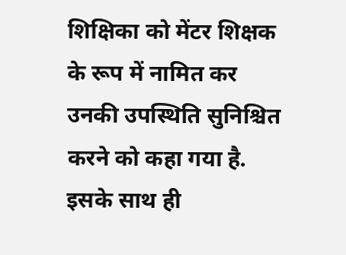शिक्षिका को मेंटर शिक्षक के रूप में नामित कर उनकी उपस्थिति सुनिश्चित करने को कहा गया है. इसके साथ ही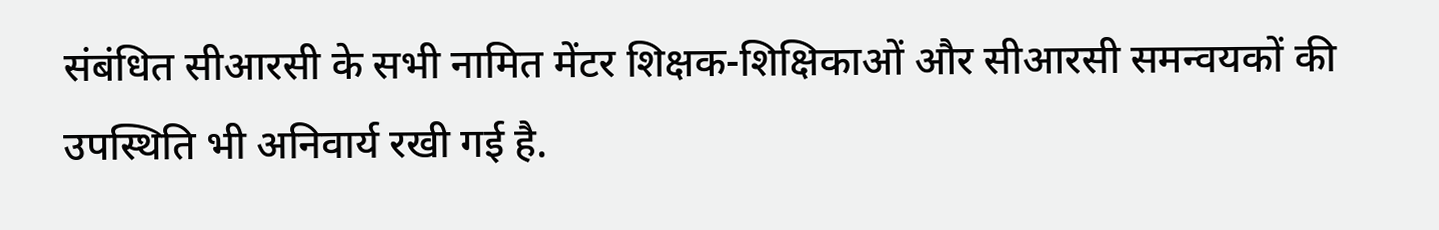संबंधित सीआरसी के सभी नामित मेंटर शिक्षक-शिक्षिकाओं और सीआरसी समन्वयकों की उपस्थिति भी अनिवार्य रखी गई है.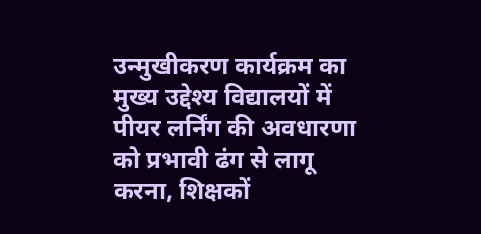उन्मुखीकरण कार्यक्रम का मुख्य उद्देश्य विद्यालयों में पीयर लर्निंग की अवधारणा को प्रभावी ढंग से लागू करना, शिक्षकों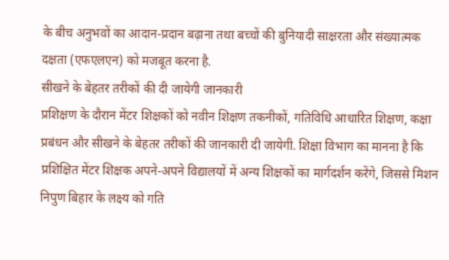के बीच अनुभवों का आदान-प्रदान बढ़ाना तथा बच्चों की बुनियादी साक्षरता और संख्यात्मक दक्षता (एफएलएन) को मजबूत करना है.
सीखने के बेहतर तरीकों की दी जायेगी जानकारी
प्रशिक्षण के दौरान मेंटर शिक्षकों को नवीन शिक्षण तकनीकों, गतिविधि आधारित शिक्षण, कक्षा प्रबंधन और सीखने के बेहतर तरीकों की जानकारी दी जायेगी. शिक्षा विभाग का मानना है कि प्रशिक्षित मेंटर शिक्षक अपने-अपने विद्यालयों में अन्य शिक्षकों का मार्गदर्शन करेंगे, जिससे मिशन निपुण बिहार के लक्ष्य को गति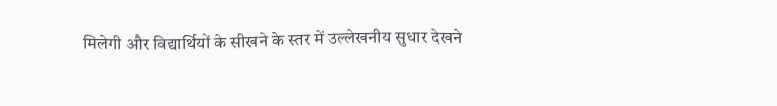मिलेगी और विद्यार्थियों के सीखने के स्तर में उल्लेखनीय सुधार देखने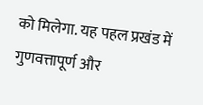को मिलेगा. यह पहल प्रखंड में गुणवत्तापूर्ण और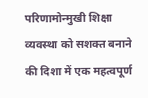परिणामोन्मुखी शिक्षा व्यवस्था को सशक्त बनाने की दिशा में एक महत्वपूर्ण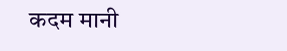कदम मानी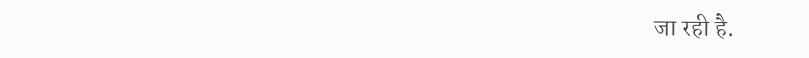जा रही है.